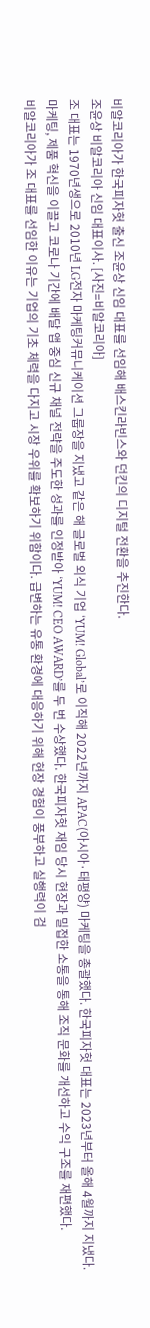비알코리아가 한국피자헛 출신 조윤상 신임 대표를 선임해 배스킨라빈스와 던킨의 디지털 전환을 추진한다.
조윤상 비알코리아 신임 대표이사. [사진=비알코리아]
조 대표는 1970년생으로 2010년 LG전자 마케팅커뮤니케이션 그룹장을 지냈고 같은 해 글로벌 외식 기업 ‘YUM! Global’로 이직해 2022년까지 APAC(아시아·태평양) 마케팅을 총괄했다. 한국피자헛 대표는 2023년부터 올해 4월까지 지냈다.
마케팅, 제품 혁신을 이끌고 코로나 기간에 배달 앱 중심 신규 채널 전략을 주도한 성과를 인정받아 ‘YUM! CEO AWARD’를 두 번 수상했다. 한국피자헛 재임 당시 현장과 밀접한 소통을 통해 조직 문화를 개선하고 수익 구조를 재편했다.
비알코리아가 조 대표를 선임한 이유는 기업의 기초 체력을 다지고 시장 우위를 확보하기 위함이다. 급변하는 유통 환경에 대응하기 위해 현장 경험이 풍부하고 실행력이 검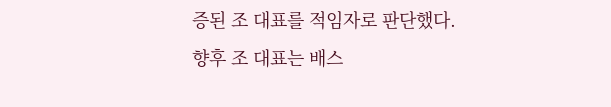증된 조 대표를 적임자로 판단했다.
향후 조 대표는 배스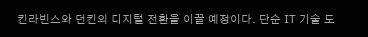킨라빈스와 던킨의 디지털 전환을 이끌 예정이다. 단순 IT 기술 도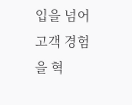입을 넘어 고객 경험을 혁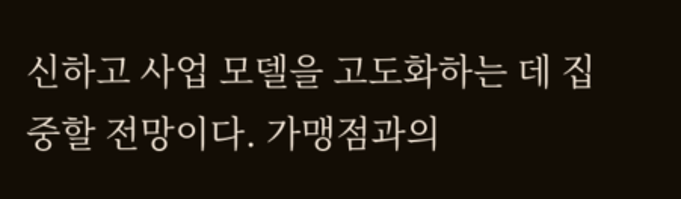신하고 사업 모델을 고도화하는 데 집중할 전망이다. 가맹점과의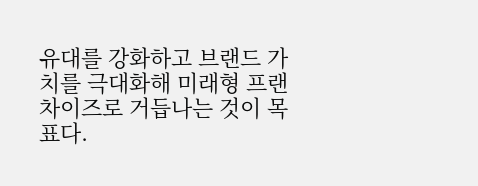유대를 강화하고 브랜드 가치를 극대화해 미래형 프랜차이즈로 거듭나는 것이 목표다.